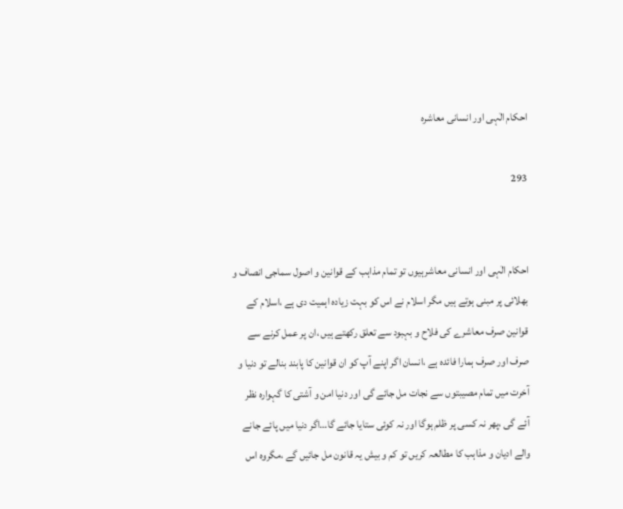احکام الٰہی اور انسانی معاشرہ

293


احکام الٰہی اور انسانی معاشرہیوں تو تمام مذاہب کے قوانین و اصول سماجی انصاف و بھلائی پر مبنی ہوتے ہیں مگر اسلام نے اس کو بہت زیادہ اہمیت دی ہے ،اسلام کے قوانین صرف معاشرے کی فلاح و بہبود سے تعلق رکھتے ہیں ،ان پر عمل کرنے سے صرف اور صرف ہمارا فائدہ ہے ،انسان اگر اپنے آپ کو ان قوانین کا پابند بنالے تو دنیا و آخرت میں تمام مصیبتوں سے نجات مل جائے گی اور دنیا امن و آشتی کا گہوارہ نظر آئے گی ،پھر نہ کسی پر ظلم ہوگا اور نہ کوئی ستایا جائے گا…اگر دنیا میں پائے جانے والے ادیان و مذاہب کا مطالعہ کریں تو کم و بیش یہ قانون مل جائیں گے ،مگروہ اس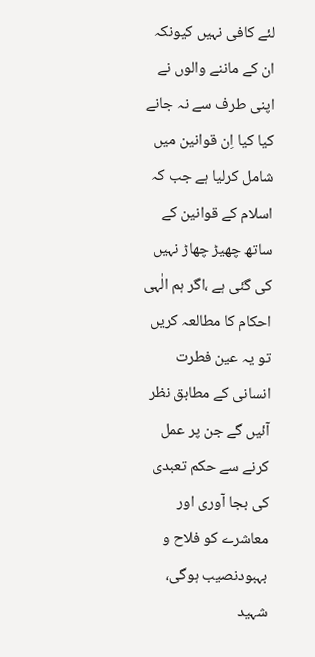لئے کافی نہیں کیونکہ ان کے ماننے والوں نے اپنی طرف سے نہ جانے کیا کیا اِن قوانین میں شامل کرلیا ہے جب کہ اسلام کے قوانین کے ساتھ چھیڑ چھاڑ نہیں کی گئی ہے ،اگر ہم الٰہی احکام کا مطالعہ کریں تو یہ عین فطرت انسانی کے مطابق نظر آئیں گے جن پر عمل کرنے سے حکم تعبدی کی بجا آوری اور معاشرے کو فلاح و بہبودنصیب ہوگی، شہید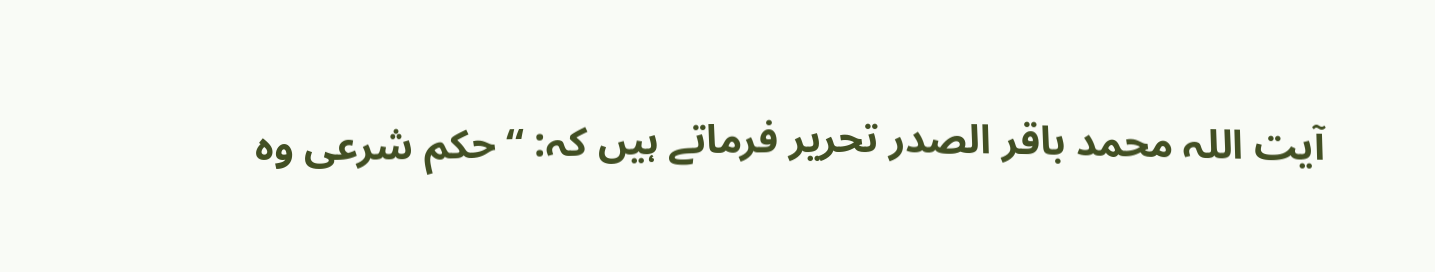آیت اللہ محمد باقر الصدر تحریر فرماتے ہیں کہ: “حکم شرعی وہ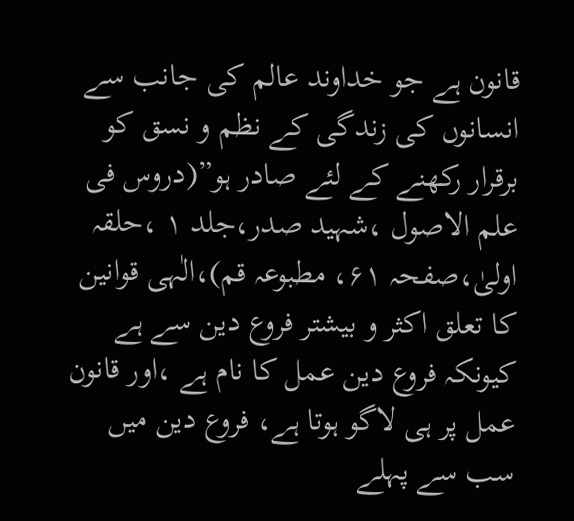قانون ہے جو خداوند عالم کی جانب سے انسانوں کی زندگی کے نظم و نسق کو برقرار رکھنے کے لئے صادر ہو”(دروس فی علم الاصول ،شہید صدر،جلد ۱ ،حلقہ اولیٰ،صفحہ ۶۱، مطبوعہ قم)،الٰہی قوانین کا تعلق اکثر و بیشتر فروع دین سے ہے کیونکہ فروع دین عمل کا نام ہے ،اور قانون عمل پر ہی لاگو ہوتا ہے، فروع دین میں سب سے پہلے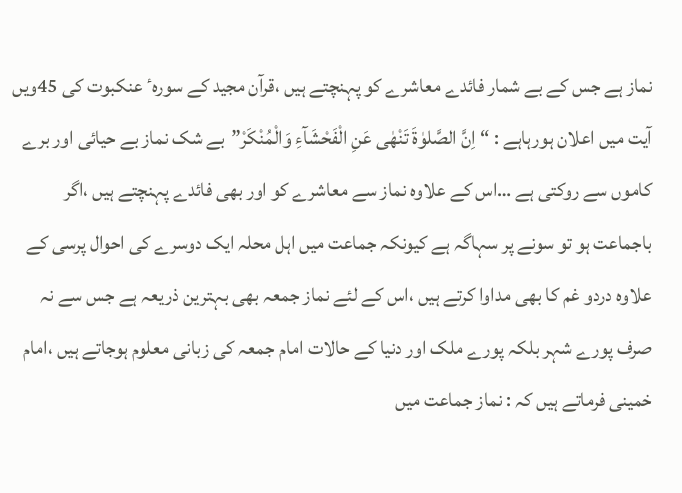نماز ہے جس کے بے شمار فائدے معاشرے کو پہنچتے ہیں ،قرآن مجید کے سورہٴ عنکبوت کی 45ویں آیت میں اعلان ہورہاہے : “اِنَّ الصَّلوٰةَ تَنْھٰی عَنِ الْفَحْشَآءِ وَالْمُنْکَرْ”بے شک نماز بے حیائی اور برے کاموں سے روکتی ہے …اس کے علاوہ نماز سے معاشرے کو اور بھی فائدے پہنچتے ہیں ،اگر باجماعت ہو تو سونے پر سہاگہ ہے کیونکہ جماعت میں اہل محلہ ایک دوسرے کی احوال پرسی کے علاوہ دردو غم کا بھی مداوا کرتے ہیں ،اس کے لئے نماز جمعہ بھی بہترین ذریعہ ہے جس سے نہ صرف پورے شہر بلکہ پورے ملک اور دنیا کے حالات امام جمعہ کی زبانی معلوم ہوجاتے ہیں ،امام خمینی فرماتے ہیں کہ : نماز جماعت میں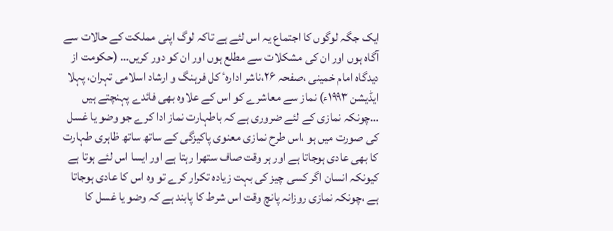ایک جگہ لوگوں کا اجتماع یہ اس لئے ہے تاکہ لوگ اپنی مملکت کے حالات سے آگاہ ہوں اور ان کی مشکلات سے مطلع ہوں اور ان کو دور کریں… (حکومت از دیدگاہ امام خمینی ،صفحہ ۲۶،ناشر ادارہٴ کل فرہنگ و ارشاد اسلامی تہران، پہلا ایڈیشن ۱۹۹۳ء) نماز سے معاشرے کو اس کے علاوہ بھی فائدے پہنچتے ہیں …چونکہ نمازی کے لئے ضروری ہے کہ باطہارت نماز ادا کرے جو وضو یا غسل کی صورت میں ہو ،اس طرح نمازی معنوی پاکیزگی کے ساتھ ساتھ ظاہری طہارت کا بھی عادی ہوجاتا ہے اور ہر وقت صاف ستھرا رہتا ہے اور ایسا اس لئے ہوتا ہے کیونکہ انسان اگر کسی چیز کی بہت زیادہ تکرار کرے تو وہ اس کا عادی ہوجاتا ہے ،چونکہ نمازی روزانہ پانچ وقت اس شرط کا پابند ہے کہ وضو یا غسل کا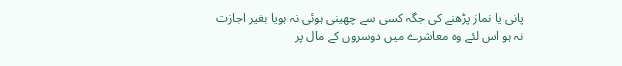پانی یا نماز پڑھنے کی جگہ کسی سے چھینی ہوئی نہ ہویا بغیر اجازت نہ ہو اس لئے وہ معاشرے میں دوسروں کے مال پر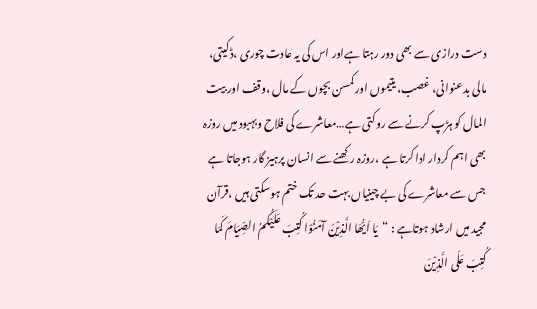دست درازی سے بھی دور رہتا ہےاور اس کی یہ عادت چوری ،ڈکیتی، مالی بدعنوانی، غصب، یتیموں اور کمسن بچوں کے مال ،وقف اور بیت المال کو ہڑپ کرنے سے روکتی ہے…معاشرے کی فلاح وبہبود میں روزہ بھی اہم کردار ادا کرتا ہے ،روزہ رکھنے سے انسان پرہیز گار ہوجاتا ہے جس سے معاشرے کی بے چینیاں بہت حد تک ختم ہوسکتی ہیں ،قرآن مجید میں ارشاد ہوتاہے : “یَا اَیُّھَا الَّذِیْنَ آمَنُوْا کُتِبَ عَلَیْکُمُ الصِّیَامَ کَمَا کُتِبَ عَلَی الَّذِیْنَ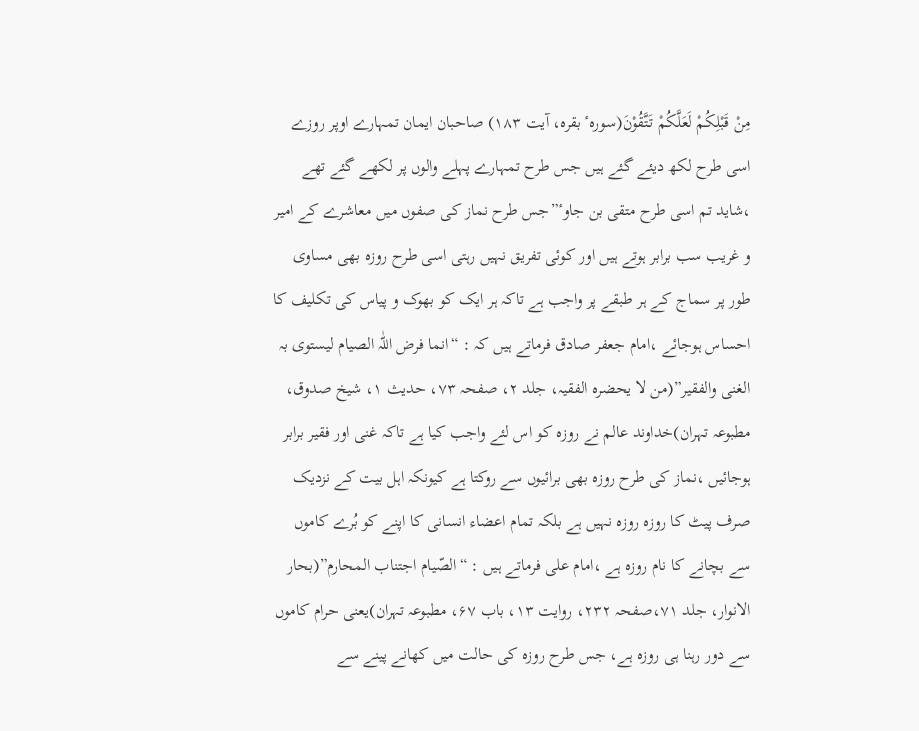مِنْ قَبْلِکُمْ لَعَلَّکُمْ تَتَّقُوْنَ(سورہٴ بقرہ، آیت ۱۸۳) صاحبان ایمان تمہارے اوپر روزے اسی طرح لکھ دیئے گئے ہیں جس طرح تمہارے پہلے والوں پر لکھے گئے تھے ،شاید تم اسی طرح متقی بن جاوٴ”جس طرح نماز کی صفوں میں معاشرے کے امیر و غریب سب برابر ہوتے ہیں اور کوئی تفریق نہیں رہتی اسی طرح روزہ بھی مساوی طور پر سماج کے ہر طبقے پر واجب ہے تاکہ ہر ایک کو بھوک و پیاس کی تکلیف کا احساس ہوجائے ،امام جعفر صادق فرماتے ہیں کہ : “انما فرض اللّٰہ الصیام لیستوی بہ الغنی والفقیر”(من لا یحضرہ الفقیہ، جلد ۲، صفحہ ۷۳، حدیث ۱، شیخ صدوق، مطبوعہ تہران)خداوند عالم نے روزہ کو اس لئے واجب کیا ہے تاکہ غنی اور فقیر برابر ہوجائیں ،نماز کی طرح روزہ بھی برائیوں سے روکتا ہے کیونکہ اہل بیت کے نزدیک صرف پیٹ کا روزہ روزہ نہیں ہے بلکہ تمام اعضاء انسانی کا اپنے کو بُرے کاموں سے بچانے کا نام روزہ ہے ،امام علی فرماتے ہیں : “الصّیام اجتناب المحارم”(بحار الانوار، جلد ۷۱،صفحہ ۲۳۲، روایت ۱۳، باب ۶۷، مطبوعہ تہران)یعنی حرام کاموں سے دور رہنا ہی روزہ ہے، جس طرح روزہ کی حالت میں کھانے پینے سے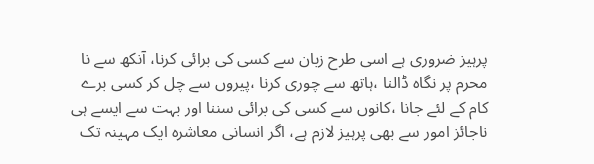پرہیز ضروری ہے اسی طرح زبان سے کسی کی برائی کرنا، آنکھ سے نا محرم پر نگاہ ڈالنا ،ہاتھ سے چوری کرنا ،پیروں سے چل کر کسی برے کام کے لئے جانا ،کانوں سے کسی کی برائی سننا اور بہت سے ایسے ہی ناجائز امور سے بھی پرہیز لازم ہے، اگر انسانی معاشرہ ایک مہینہ تک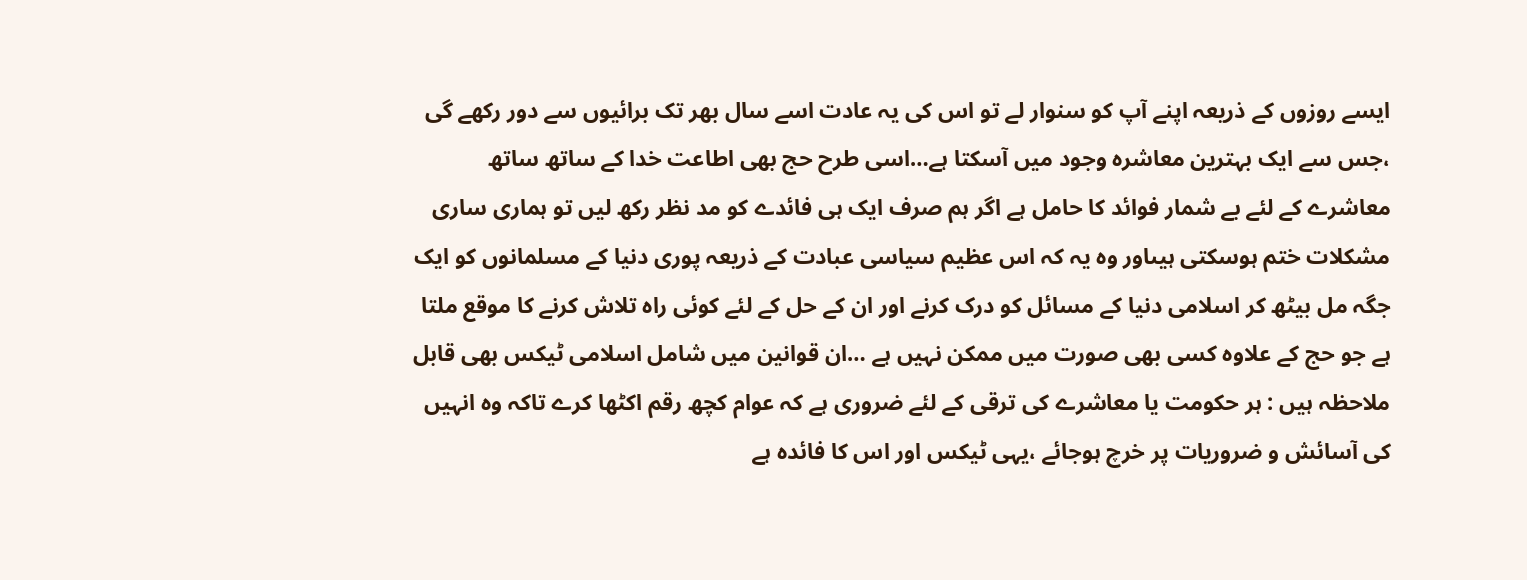ایسے روزوں کے ذریعہ اپنے آپ کو سنوار لے تو اس کی یہ عادت اسے سال بھر تک برائیوں سے دور رکھے گی ،جس سے ایک بہترین معاشرہ وجود میں آسکتا ہے…اسی طرح حج بھی اطاعت خدا کے ساتھ ساتھ معاشرے کے لئے بے شمار فوائد کا حامل ہے اگر ہم صرف ایک ہی فائدے کو مد نظر رکھ لیں تو ہماری ساری مشکلات ختم ہوسکتی ہیںاور وہ یہ کہ اس عظیم سیاسی عبادت کے ذریعہ پوری دنیا کے مسلمانوں کو ایک جگہ مل بیٹھ کر اسلامی دنیا کے مسائل کو درک کرنے اور ان کے حل کے لئے کوئی راہ تلاش کرنے کا موقع ملتا ہے جو حج کے علاوہ کسی بھی صورت میں ممکن نہیں ہے …ان قوانین میں شامل اسلامی ٹیکس بھی قابل ملاحظہ ہیں : ہر حکومت یا معاشرے کی ترقی کے لئے ضروری ہے کہ عوام کچھ رقم اکٹھا کرے تاکہ وہ انہیں کی آسائش و ضروریات پر خرچ ہوجائے ،یہی ٹیکس اور اس کا فائدہ ہے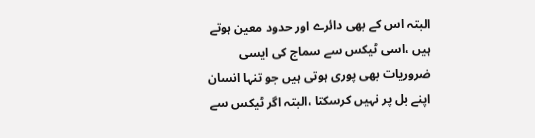البتہ اس کے بھی دائرے اور حدود معین ہوتے ہیں ،اسی ٹیکس سے سماج کی ایسی ضروریات بھی پوری ہوتی ہیں جو تنہا انسان اپنے بل پر نہیں کرسکتا ،البتہ اگر ٹیکس سے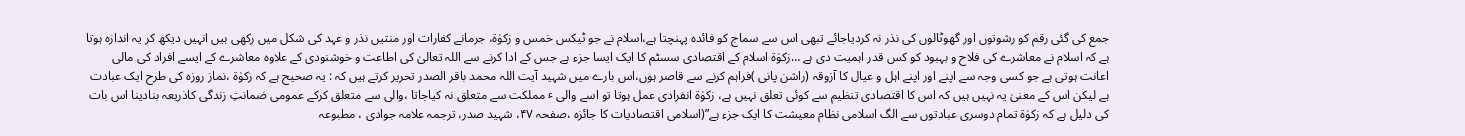جمع کی گئی رقم کو رشوتوں اور گھوٹالوں کی نذر نہ کردیاجائے تبھی اس سے سماج کو فائدہ پہنچتا ہے،اسلام نے جو ٹیکس خمس و زکوٰة، جرمانے کفارات اور منتیں نذر و عہد کی شکل میں رکھی ہیں انہیں دیکھ کر یہ اندازہ ہوتا ہے کہ اسلام نے معاشرے کی فلاح و بہبود کو کس قدر اہمیت دی ہے …زکوٰة اسلام کے اقتصادی سسٹم کا ایک ایسا جزء ہے جس کے ادا کرنے سے اللہ تعالیٰ کی اطاعت و خوشنودی کے علاوہ معاشرے کے ایسے افراد کی مالی اعانت ہوتی ہے جو کسی وجہ سے اپنے اور اپنے اہل و عیال کا آزوقہ (راشن پانی )فراہم کرنے سے قاصر ہوں،اس بارے میں شہید آیت اللہ محمد باقر الصدر تحریر کرتے ہیں کہ : یہ صحیح ہے کہ زکوٰة ،نماز روزہ کی طرح ایک عبادت ہے لیکن اس کے معنیٰ یہ نہیں ہیں کہ اس کا اقتصادی تنظیم سے کوئی تعلق نہیں ہے، زکوٰة انفرادی عمل ہوتا تو اسے والی ٴ مملکت سے متعلق نہ کیاجاتا ،والی سے متعلق کرکے عمومی ضمانتِ زندگی کاذریعہ بنادینا اس بات کی دلیل ہے کہ زکوٰة تمام دوسری عبادتوں سے الگ اسلامی نظام معیشت کا ایک جزء ہے”(اسلامی اقتصادیات کا جائزہ ،صفحہ ۴۷، شہید صدر، ترجمہ علامہ جوادی ، مطبوعہ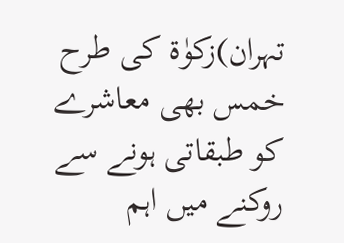تہران)زکوٰة کی طرح خمس بھی معاشرے کو طبقاتی ہونے سے روکنے میں اہم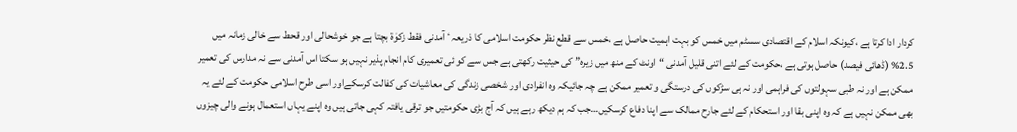کردار ادا کرتا ہے ،کیونکہ اسلام کے اقتصادی سسٹم میں خمس کو بہت اہمیت حاصل ہے ،خمس سے قطع نظر حکومت اسلامی کا ذریعہ ٴ آمدنی فقط زکوٰة بچتا ہے جو خوشحالی اور قحط سے خالی زمانہ میں 2.5% (ڈھائی فیصد) حاصل ہوتی ہے ،حکومت کے لئے اتنی قلیل آمدنی “اونٹ کے منھ میں زیرہ” کی حیثیت رکھتی ہے جس سے کو ئی تعمیری کام انجام پذیر نہیں ہو سکتا اس آمدنی سے نہ مدارس کی تعمیر ممکن ہے اور نہ طبی سہولتوں کی فراہمی اور نہ ہی سڑکوں کی درستگی و تعمیر ممکن ہے چہ جائیکہ وہ انفرادی اور شخصی زندگی کی معاشیات کی کفالت کرسکےاور اسی طرح اسلامی حکومت کے لئے یہ بھی ممکن نہیں ہے کہ وہ اپنی بقا اور استحکام کے لئے جارح ممالک سے اپنا دفاع کرسکیں…جب کہ ہم دیکھ رہے ہیں کہ آج بڑی حکومتیں جو ترقی یافتہ کہی جاتی ہیں وہ اپنے یہاں استعمال ہونے والی چیزوں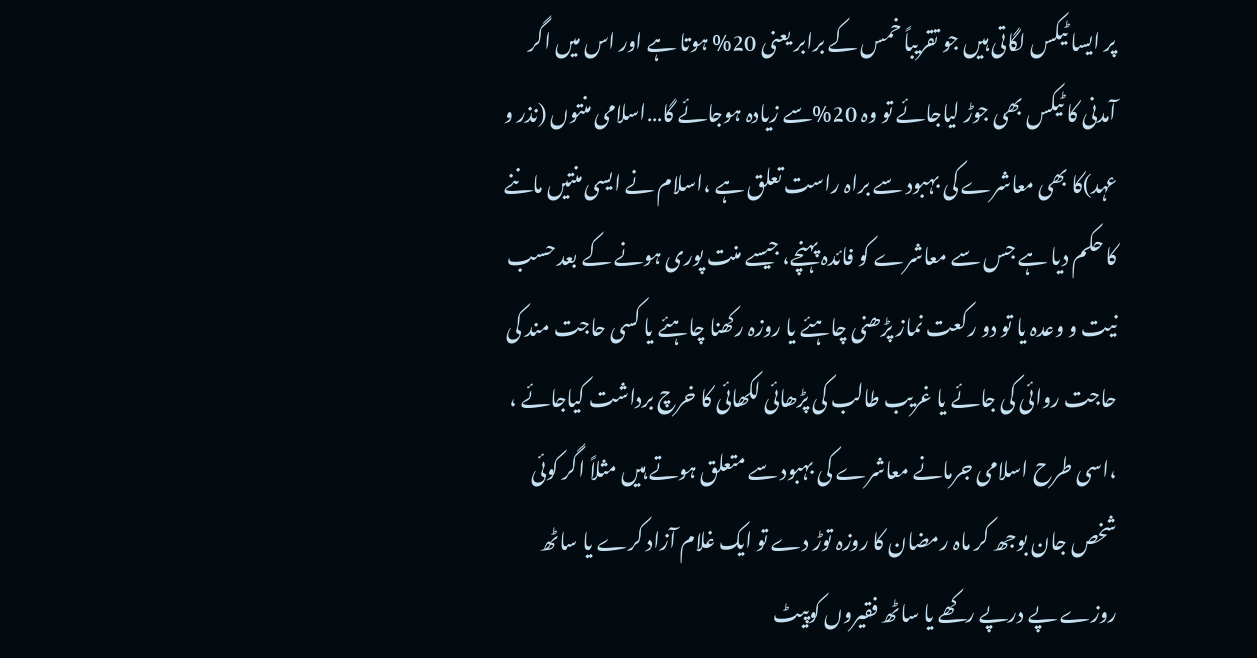پر ایسا ٹیکس لگاتی ہیں جو تقریباً خمس کے برابر یعنی 20% ہوتا ہے اور اس میں اگر آمدنی کا ٹیکس بھی جوڑ لیاجائے تو وہ 20%سے زیادہ ہوجائے گا…اسلامی منتوں (نذر و عہد)کا بھی معاشرے کی بہبود سے براہ راست تعلق ہے ،اسلام نے ایسی منتیں ماننے کا حکم دیا ہے جس سے معاشرے کو فائدہ پہنچے، جیسے منت پوری ہونے کے بعد حسب نیت و وعدہ یا تو دو رکعت نماز پڑھنی چاہئے یا روزہ رکھنا چاہئے یا کسی حاجت مند کی حاجت روائی کی جائے یا غریب طالب کی پڑھائی لکھائی کا خرچ برداشت کیاجائے ، ،اسی طرح اسلامی جرمانے معاشرے کی بہبود سے متعلق ہوتے ہیں مثلاً اگر کوئی شخص جان بوجھ کر ماہ رمضان کا روزہ توڑ دے تو ایک غلام آزاد کرے یا ساٹھ روزے پے درپے رکھے یا ساٹھ فقیروں کوپیٹ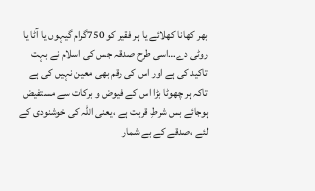بھر کھانا کھلائے یا ہر فقیر کو 750گرام گیہوں یا آٹا یا روٹی دے…اسی طرح صدقہ جس کی اسلام نے بہت تاکید کی ہے اور اس کی رقم بھی معین نہیں کی ہے تاکہ ہر چھوٹا بڑا اس کے فیوض و برکات سے مستفیض ہوجائے بس شرطِ قربت ہے ،یعنی اللہ کی خوشنودی کے لئے ،صدقے کے بے شمار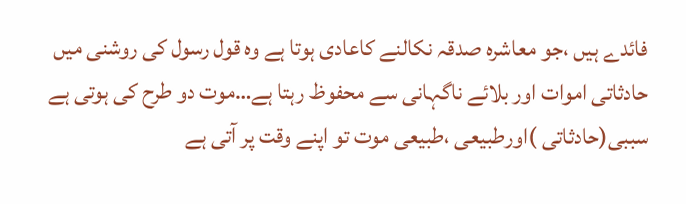فائدے ہیں ،جو معاشرہ صدقہ نکالنے کاعادی ہوتا ہے وہ قول رسول کی روشنی میں حادثاتی اموات اور بلائے ناگہانی سے محفوظ رہتا ہے…موت دو طرح کی ہوتی ہے سببی(حادثاتی )اورطبیعی ،طبیعی موت تو اپنے وقت پر آتی ہے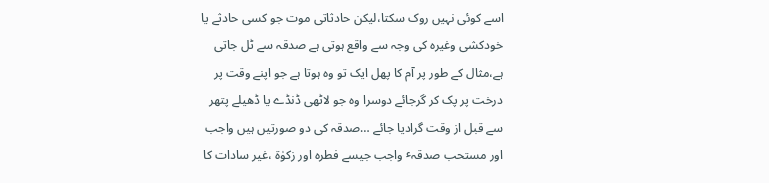اسے کوئی نہیں روک سکتا،لیکن حادثاتی موت جو کسی حادثے یا خودکشی وغیرہ کی وجہ سے واقع ہوتی ہے صدقہ سے ٹل جاتی ہے،مثال کے طور پر آم کا پھل ایک تو وہ ہوتا ہے جو اپنے وقت پر درخت پر پک کر گرجائے دوسرا وہ جو لاٹھی ڈنڈے یا ڈھیلے پتھر سے قبل از وقت گرادیا جائے …صدقہ کی دو صورتیں ہیں واجب اور مستحب صدقہٴ واجب جیسے فطرہ اور زکوٰة ،غیر سادات کا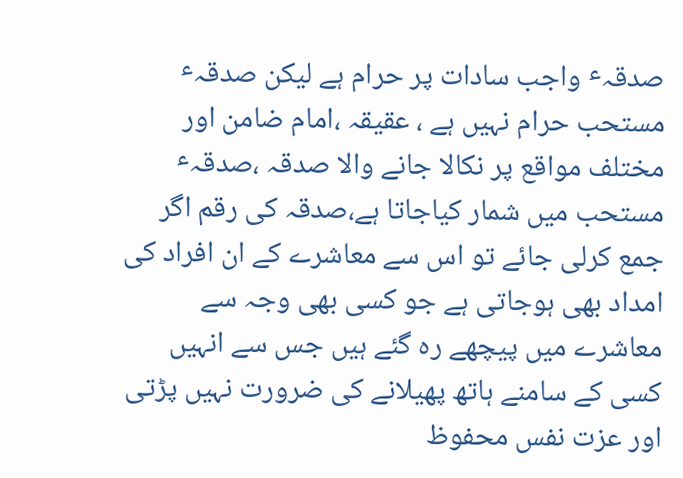صدقہٴ واجب سادات پر حرام ہے لیکن صدقہٴ مستحب حرام نہیں ہے ، عقیقہ ،امام ضامن اور مختلف مواقع پر نکالا جانے والا صدقہ ،صدقہٴ مستحب میں شمار کیاجاتا ہے،صدقہ کی رقم اگر جمع کرلی جائے تو اس سے معاشرے کے ان افراد کی امداد بھی ہوجاتی ہے جو کسی بھی وجہ سے معاشرے میں پیچھے رہ گئے ہیں جس سے انہیں کسی کے سامنے ہاتھ پھیلانے کی ضرورت نہیں پڑتی اور عزت نفس محفوظ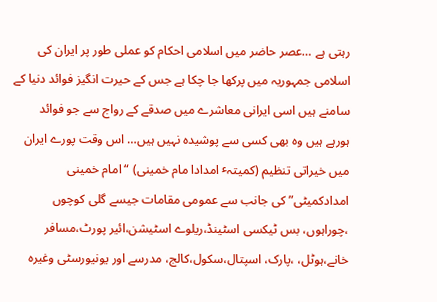رہتی ہے …عصر حاضر میں اسلامی احکام کو عملی طور پر ایران کی اسلامی جمہوریہ میں پرکھا جا چکا ہے جس کے حیرت انگیز فوائد دنیا کے سامنے ہیں اسی ایرانی معاشرے میں صدقے کے رواج سے جو فوائد ہورہے ہیں وہ بھی کسی سے پوشیدہ نہیں ہیں… اس وقت پورے ایران میں خیراتی تنظیم (کمیتہٴ امدادا مام خمینی) “امام خمینی امدادکمیٹی”کی جانب سے عمومی مقامات جیسے گلی کوچوں ،چوراہوں، بس ٹیکسی اسٹینڈ،ریلوے اسٹیشن،ائیر پورٹ،مسافر خانے،ہوٹل، ،پارک، اسپتال،سکول،کالج، مدرسے اور یونیورسٹی وغیرہ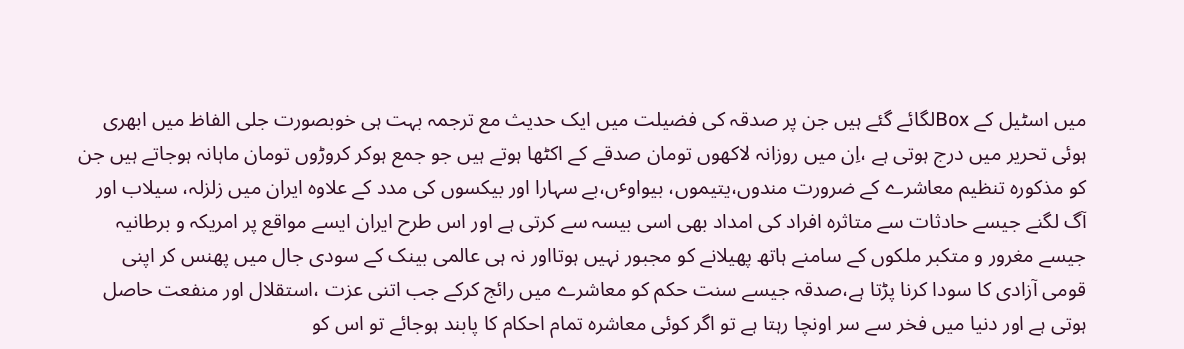میں اسٹیل کے Boxلگائے گئے ہیں جن پر صدقہ کی فضیلت میں ایک حدیث مع ترجمہ بہت ہی خوبصورت جلی الفاظ میں ابھری ہوئی تحریر میں درج ہوتی ہے ،اِن میں روزانہ لاکھوں تومان صدقے کے اکٹھا ہوتے ہیں جو جمع ہوکر کروڑوں تومان ماہانہ ہوجاتے ہیں جن کو مذکورہ تنظیم معاشرے کے ضرورت مندوں،یتیموں، بیواوٴں،بے سہارا اور بیکسوں کی مدد کے علاوہ ایران میں زلزلہ، سیلاب اور آگ لگنے جیسے حادثات سے متاثرہ افراد کی امداد بھی اسی بیسہ سے کرتی ہے اور اس طرح ایران ایسے مواقع پر امریکہ و برطانیہ جیسے مغرور و متکبر ملکوں کے سامنے ہاتھ پھیلانے کو مجبور نہیں ہوتااور نہ ہی عالمی بینک کے سودی جال میں پھنس کر اپنی قومی آزادی کا سودا کرنا پڑتا ہے،صدقہ جیسے سنت حکم کو معاشرے میں رائج کرکے جب اتنی عزت ،استقلال اور منفعت حاصل ہوتی ہے اور دنیا میں فخر سے سر اونچا رہتا ہے تو اگر کوئی معاشرہ تمام احکام کا پابند ہوجائے تو اس کو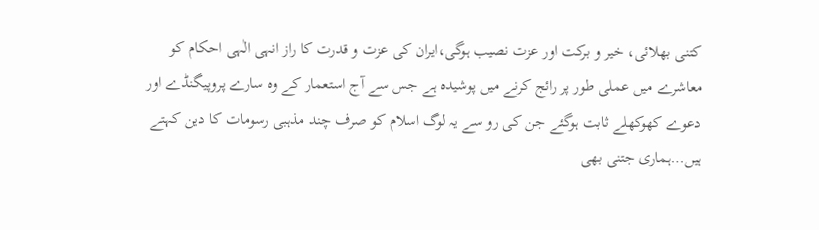کتنی بھلائی، خیر و برکت اور عزت نصیب ہوگی،ایران کی عزت و قدرت کا راز انہی الٰہی احکام کو معاشرے میں عملی طور پر رائج کرنے میں پوشیدہ ہے جس سے آج استعمار کے وہ سارے پروپیگنڈے اور دعوے کھوکھلے ثابت ہوگئے جن کی رو سے یہ لوگ اسلام کو صرف چند مذہبی رسومات کا دین کہتے ہیں…ہماری جتنی بھی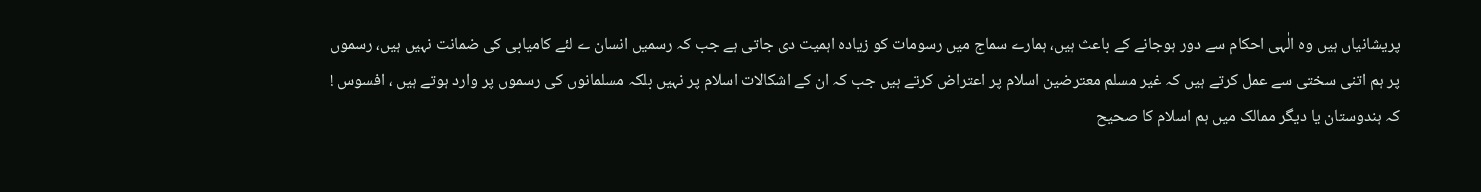پریشانیاں ہیں وہ الٰہی احکام سے دور ہوجانے کے باعث ہیں، ہمارے سماج میں رسومات کو زیادہ اہمیت دی جاتی ہے جب کہ رسمیں انسان ے لئے کامیابی کی ضمانت نہیں ہیں، رسموں پر ہم اتنی سختی سے عمل کرتے ہیں کہ غیر مسلم معترضین اسلام پر اعتراض کرتے ہیں جب کہ ان کے اشکالات اسلام پر نہیں بلکہ مسلمانوں کی رسموں پر وارد ہوتے ہیں ، افسوس ! کہ ہندوستان یا دیگر ممالک میں ہم اسلام کا صحیح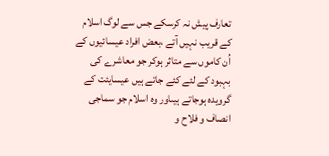تعارف پیش نہ کرسکے جس سے لوگ اسلام کے قریب نہیں آتے ،بعض افراد عیسائیوں کے اُن کاموں سے متاثر ہوکر جو معاشرے کی بہبود کے لئے کئے جاتے ہیں عیسایئت کے گرویدہ ہوجاتے ہیںاور وہ اسلام جو سماجی انصاف و فلاح و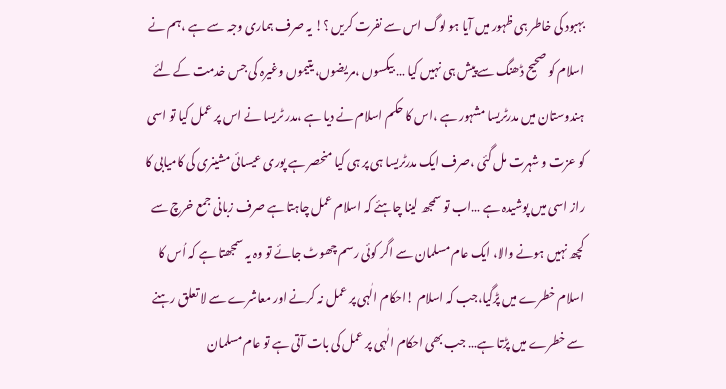بہبود کی خاطر ہی ظہور میں آیا ہو لوگ اس سے نفرت کریں ؟! یہ صرف ہماری وجہ سے ہے ،ہم نے اسلام کو صحیح ڈھنگ سے پیش ہی نہیں کیا … بیکسوں ،مریضوں، یتیموں وغیرہ کی جس خدمت کے لئے ہندوستان میں مدرٹریسا مشہور ہے ،اس کا حکم اسلام نے دیا ہے ،مدر ٹریسا نے اس پر عمل کیا تو اسی کو عزت و شہرت مل گئی ،صرف ایک مدرٹریسا ہی پر ہی کیا منحصر ہے پوری عیسائی مشینری کی کامیابی کا راز اسی میں پوشیدہ ہے …اب تو سمجھ لینا چاہئے کہ اسلام عمل چاہتا ہے صرف زبانی جمع خرچ سے کچھ نہیں ہونے والا، ایک عام مسلمان سے اگر کوئی رسم چھوٹ جائے تو وہ یہ سمجھتا ہے کہ اُس کا اسلام خطرے میں پڑگیا،جب کہ اسلام !احکام الٰہی پر عمل نہ کرنے اور معاشرے سے لا تعلق رہنے سے خطرے میں پڑتا ہے… جب بھی احکام الٰہی پر عمل کی بات آتی ہے تو عام مسلمان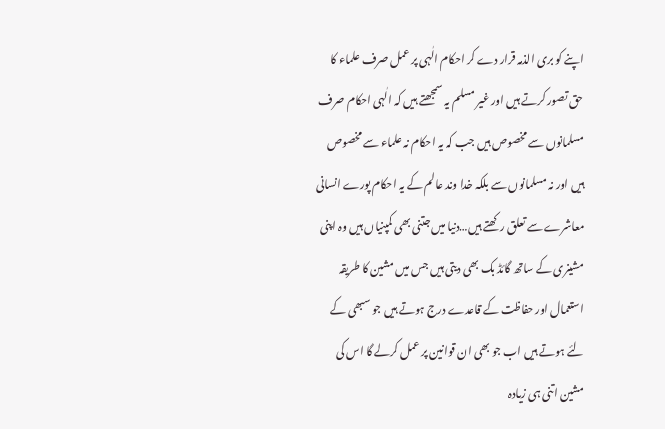اپنے کو بری الذمہ قرار دے کر احکام الٰہی پر عمل صرف علماء کا حق تصور کرتے ہیں اور غیر مسلم یہ سمجھتے ہیں کہ الٰہی احکام صرف مسلمانوں سے مخصوص ہیں جب کہ یہ احکام نہ علماء سے مخصوص ہیں اور نہ مسلمانوں سے بلکہ خدا وند عالم کے یہ احکام پورے انسانی معاشرے سے تعلق رکھتے ہیں…دنیا میں جتنی بھی کمپنیاں ہیں وہ اپنی مشینری کے ساتھ گائڈ بک بھی دیتی ہیں جس میں مشین کا طریقہ استعمال اور حفاظت کے قاعدے درج ہوتے ہیں جو سبھی کے لئے ہوتے ہیں اب جو بھی ان قوانین پر عمل کرلے گا اس کی مشین اتنی ہی زیادہ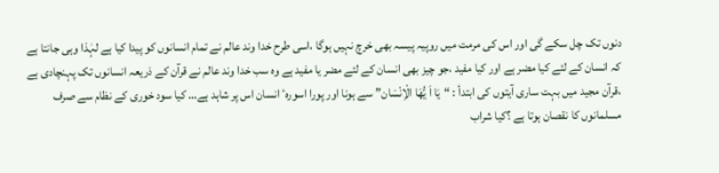دنوں تک چل سکے گی اور اس کی مرمت میں روپیہ پیسہ بھی خرچ نہیں ہوگا ،اسی طرح خدا وند عالم نے تمام انسانوں کو پیدا کیا ہے لہٰذا وہی جانتا ہے کہ انسان کے لئے کیا مضر ہے اور کیا مفید ،جو چیز بھی انسان کے لئے مضر یا مفید ہے وہ سب خدا وند عالم نے قرآن کے ذریعہ انسانوں تک پہنچادی ہے ،قرآن مجید میں بہت ساری آیتوں کی ابتدأ : “یَا اَ یُّھَا الْاِنْسَان”سے ہونا اور پورا اسورہٴ انسان اس پر شاہد ہے… کیا سود خوری کے نظام سے صرف مسلمانوں کا نقصان ہوتا ہے ؟کیا شراب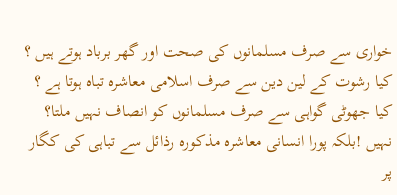خواری سے صرف مسلمانوں کی صحت اور گھر برباد ہوتے ہیں ؟ کیا رشوت کے لین دین سے صرف اسلامی معاشرہ تباہ ہوتا ہے ؟ کیا جھوٹی گواہی سے صرف مسلمانوں کو انصاف نہیں ملتا؟ نہیں !بلکہ پورا انسانی معاشرہ مذکورہ رذائل سے تباہی کی کگار پر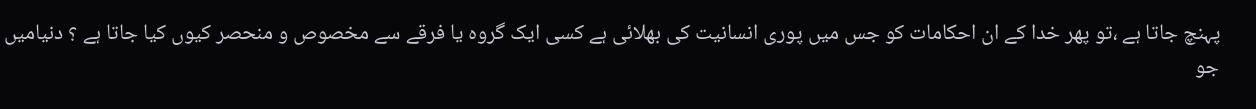پہنچ جاتا ہے ،تو پھر خدا کے ان احکامات کو جس میں پوری انسانیت کی بھلائی ہے کسی ایک گروہ یا فرقے سے مخصوص و منحصر کیوں کیا جاتا ہے ؟ دنیامیں جو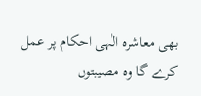بھی معاشرہ الٰہی احکام پر عمل کرے گا وہ مصیبتوں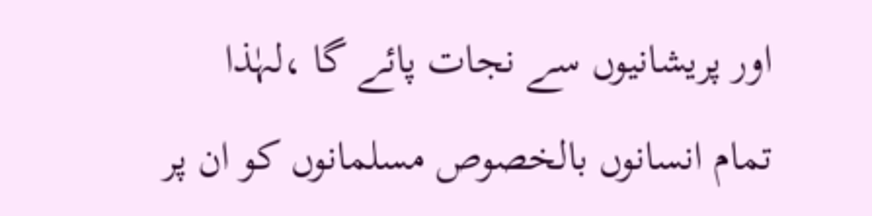اور پریشانیوں سے نجات پائے گا ،لہٰذا تمام انسانوں بالخصوص مسلمانوں کو ان پر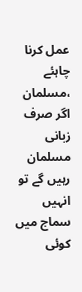عمل کرنا چاہئے ،مسلمان اگر صرف زبانی مسلمان رہیں گے تو انہیں سماج میں کوئی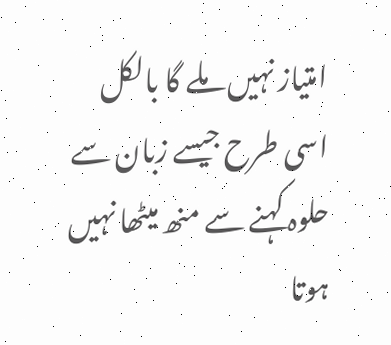امتیاز نہیں ملے گا بالکل اسی طرح جیسے زبان سے حلوہ کہنے سے منھ میٹھا نہیں ہوتا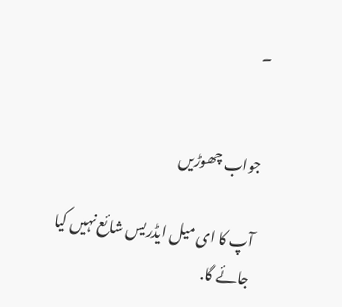۔


جواب چھوڑیں

آپ کا ای میل ایڈریس شائع نہیں کیا جائے گا.